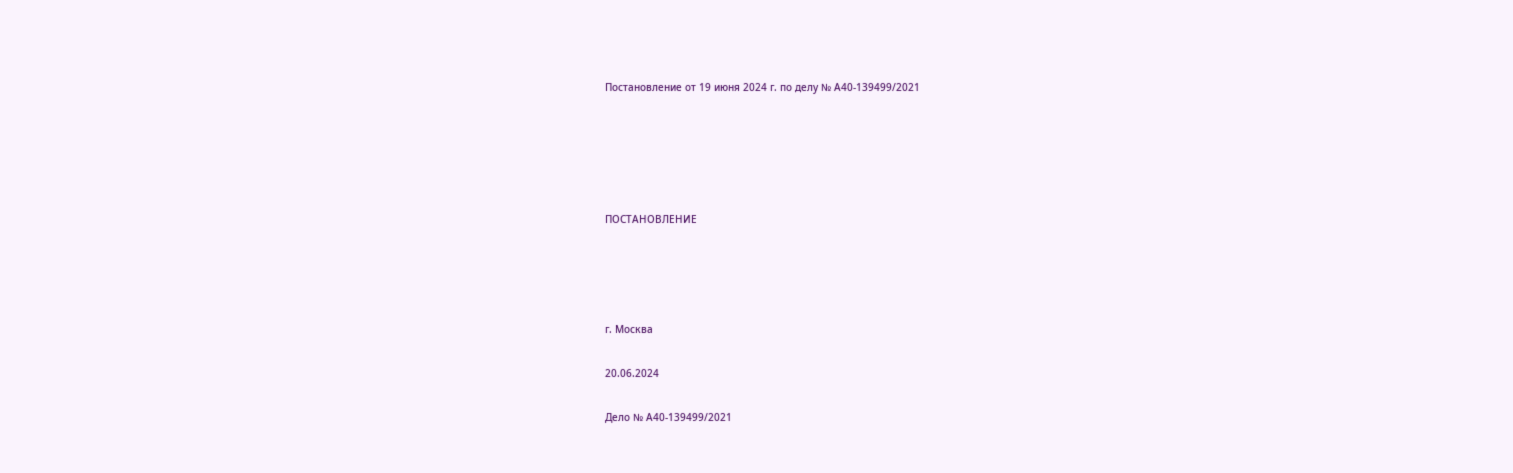Постановление от 19 июня 2024 г. по делу № А40-139499/2021





ПОСТАНОВЛЕНИЕ




г. Москва

20.06.2024

Дело № А40-139499/2021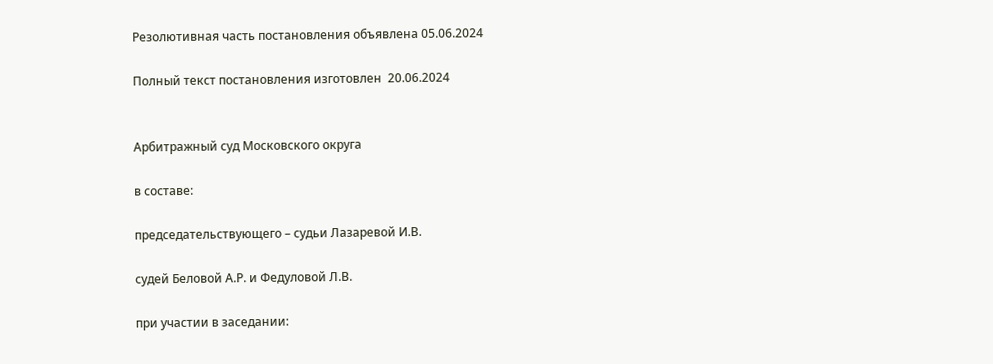Резолютивная часть постановления объявлена 05.06.2024

Полный текст постановления изготовлен  20.06.2024


Арбитражный суд Московского округа

в составе:

председательствующего – судьи Лазаревой И.В.

судей Беловой А.Р. и Федуловой Л.В.

при участии в заседании: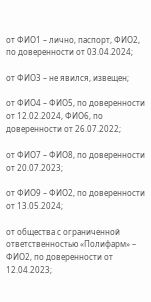от ФИО1 – лично, паспорт, ФИО2, по доверенности от 03.04.2024;

от ФИО3 – не явился, извещен;

от ФИО4 – ФИО5, по доверенности от 12.02.2024, ФИО6, по доверенности от 26.07.2022;

от ФИО7 – ФИО8, по доверенности от 20.07.2023;

от ФИО9 – ФИО2, по доверенности от 13.05.2024;

от общества с ограниченной ответственностью «Полифарм» – ФИО2, по доверенности от 12.04.2023;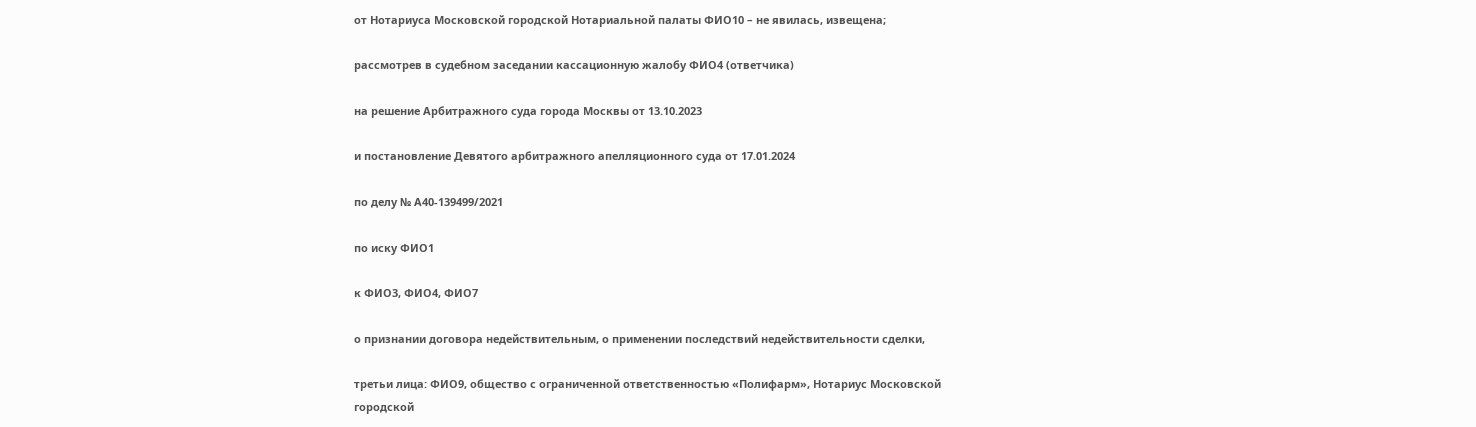от Нотариуса Московской городской Нотариальной палаты ФИО10 – не явилась, извещена;

рассмотрев в судебном заседании кассационную жалобу ФИО4 (ответчика)

на решение Арбитражного суда города Москвы от 13.10.2023

и постановление Девятого арбитражного апелляционного суда от 17.01.2024

по делу № А40-139499/2021

по иску ФИО1

к ФИО3, ФИО4, ФИО7

о признании договора недействительным, о применении последствий недействительности сделки,

третьи лица: ФИО9, общество с ограниченной ответственностью «Полифарм», Нотариус Московской городской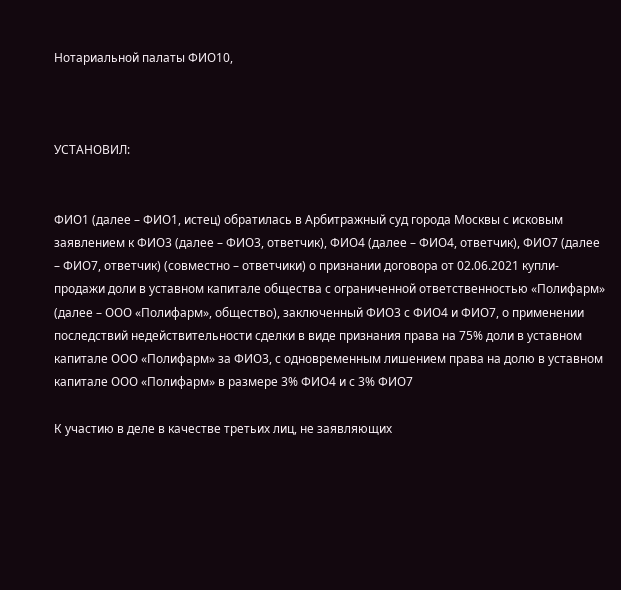Нотариальной палаты ФИО10,



УСТАНОВИЛ:


ФИО1 (далее – ФИО1, истец) обратилась в Арбитражный суд города Москвы с исковым заявлением к ФИО3 (далее – ФИО3, ответчик), ФИО4 (далее – ФИО4, ответчик), ФИО7 (далее – ФИО7, ответчик) (совместно – ответчики) о признании договора от 02.06.2021 купли-продажи доли в уставном капитале общества с ограниченной ответственностью «Полифарм» (далее – ООО «Полифарм», общество), заключенный ФИО3 с ФИО4 и ФИО7, о применении последствий недействительности сделки в виде признания права на 75% доли в уставном капитале ООО «Полифарм» за ФИО3, с одновременным лишением права на долю в уставном капитале ООО «Полифарм» в размере 3% ФИО4 и с 3% ФИО7

К участию в деле в качестве третьих лиц, не заявляющих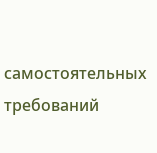самостоятельных требований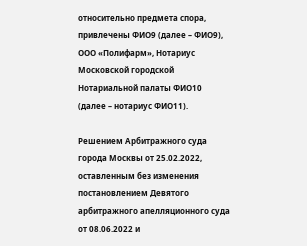относительно предмета спора, привлечены ФИО9 (далее – ФИО9), ООО «Полифарм», Нотариус Московской городской Нотариальной палаты ФИО10 (далее – нотариус ФИО11).

Решением Арбитражного суда города Москвы от 25.02.2022, оставленным без изменения постановлением Девятого арбитражного апелляционного суда от 08.06.2022 и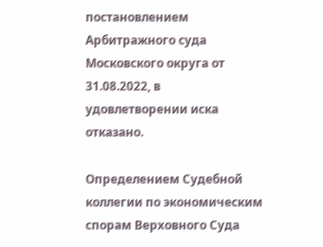постановлением Арбитражного суда Московского округа от 31.08.2022, в удовлетворении иска отказано.

Определением Судебной коллегии по экономическим спорам Верховного Суда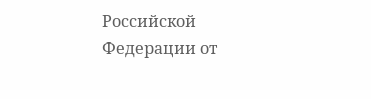Российской Федерации от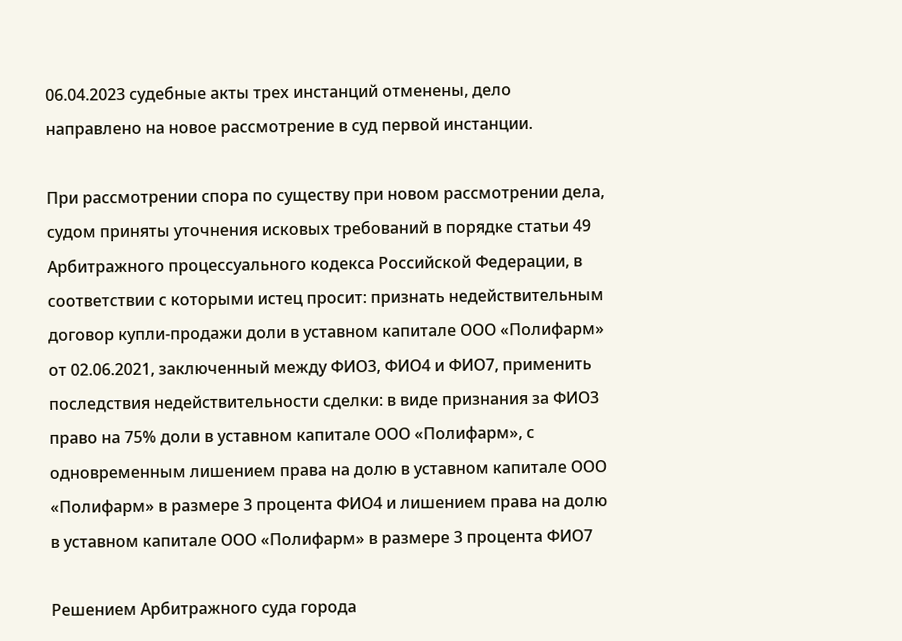06.04.2023 судебные акты трех инстанций отменены, дело направлено на новое рассмотрение в суд первой инстанции.

При рассмотрении спора по существу при новом рассмотрении дела, судом приняты уточнения исковых требований в порядке статьи 49 Арбитражного процессуального кодекса Российской Федерации, в соответствии с которыми истец просит: признать недействительным договор купли-продажи доли в уставном капитале ООО «Полифарм» от 02.06.2021, заключенный между ФИО3, ФИО4 и ФИО7, применить последствия недействительности сделки: в виде признания за ФИО3 право на 75% доли в уставном капитале ООО «Полифарм», с одновременным лишением права на долю в уставном капитале ООО «Полифарм» в размере 3 процента ФИО4 и лишением права на долю в уставном капитале ООО «Полифарм» в размере 3 процента ФИО7

Решением Арбитражного суда города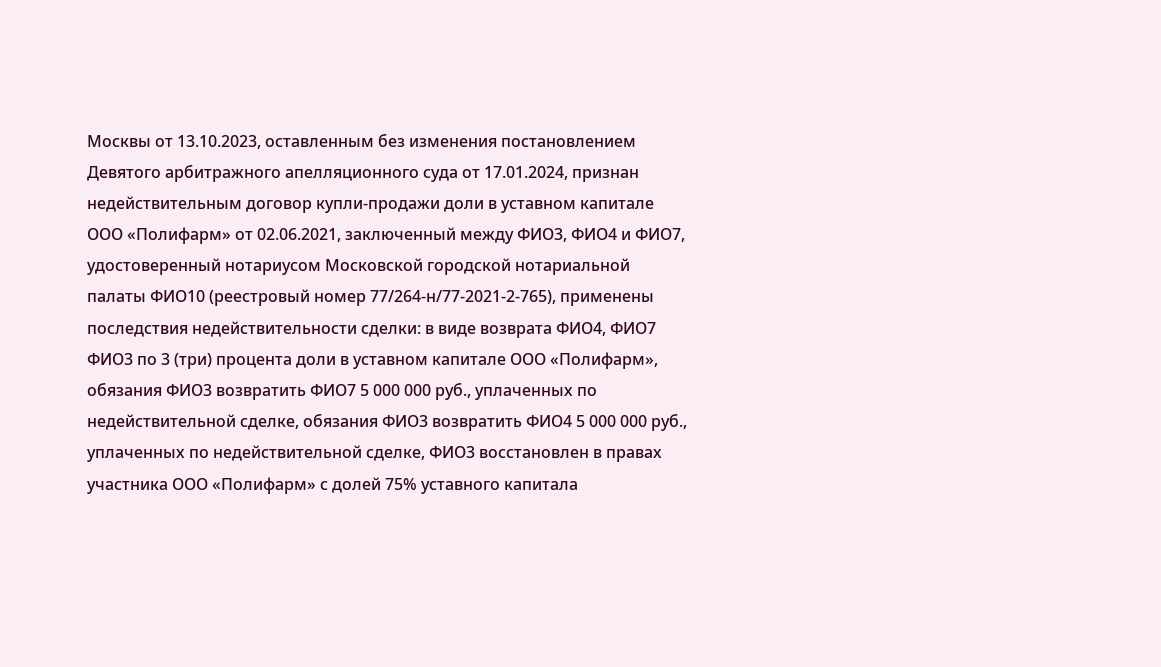Москвы от 13.10.2023, оставленным без изменения постановлением Девятого арбитражного апелляционного суда от 17.01.2024, признан недействительным договор купли-продажи доли в уставном капитале ООО «Полифарм» от 02.06.2021, заключенный между ФИО3, ФИО4 и ФИО7, удостоверенный нотариусом Московской городской нотариальной палаты ФИО10 (реестровый номер 77/264-н/77-2021-2-765), применены последствия недействительности сделки: в виде возврата ФИО4, ФИО7 ФИО3 по 3 (три) процента доли в уставном капитале ООО «Полифарм», обязания ФИО3 возвратить ФИО7 5 000 000 руб., уплаченных по недействительной сделке, обязания ФИО3 возвратить ФИО4 5 000 000 руб., уплаченных по недействительной сделке, ФИО3 восстановлен в правах участника ООО «Полифарм» с долей 75% уставного капитала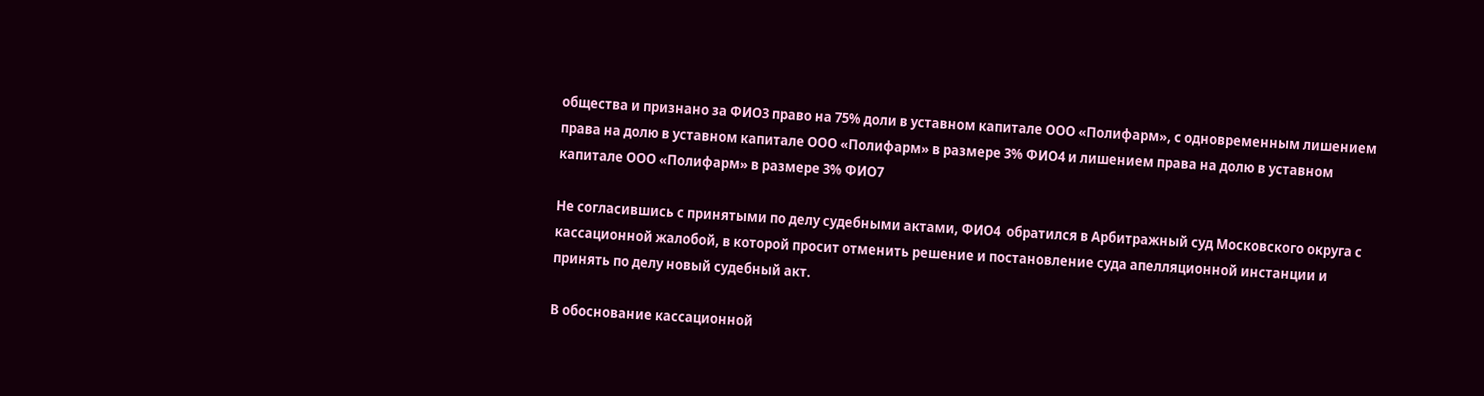общества и признано за ФИО3 право на 75% доли в уставном капитале ООО «Полифарм», с одновременным лишением права на долю в уставном капитале ООО «Полифарм» в размере 3% ФИО4 и лишением права на долю в уставном капитале ООО «Полифарм» в размере 3% ФИО7

Не согласившись с принятыми по делу судебными актами, ФИО4  обратился в Арбитражный суд Московского округа с кассационной жалобой, в которой просит отменить решение и постановление суда апелляционной инстанции и принять по делу новый судебный акт.

В обоснование кассационной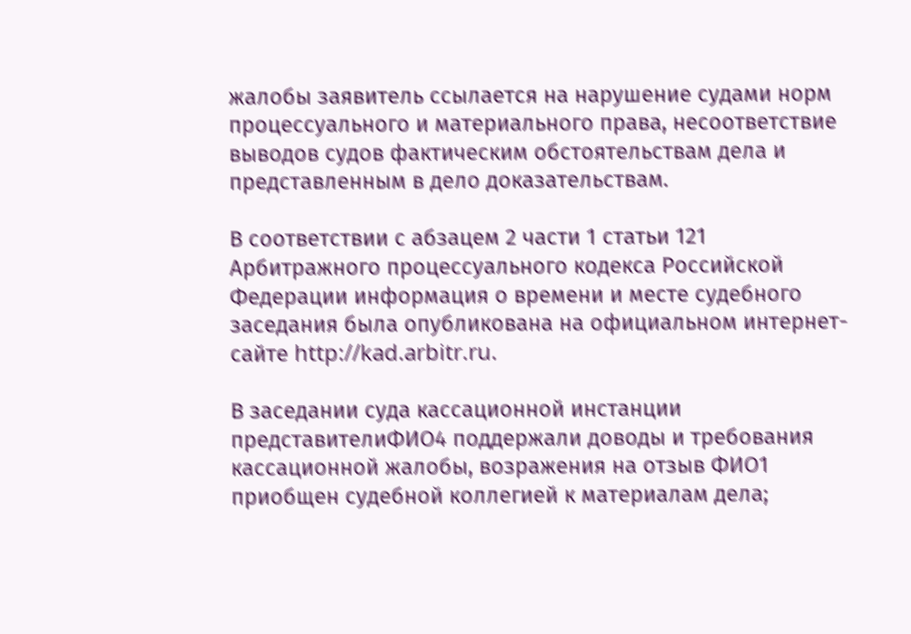жалобы заявитель ссылается на нарушение судами норм процессуального и материального права, несоответствие выводов судов фактическим обстоятельствам дела и представленным в дело доказательствам.

В соответствии с абзацем 2 части 1 статьи 121 Арбитражного процессуального кодекса Российской Федерации информация о времени и месте судебного заседания была опубликована на официальном интернет-сайте http://kad.arbitr.ru.

В заседании суда кассационной инстанции представителиФИО4 поддержали доводы и требования кассационной жалобы, возражения на отзыв ФИО1 приобщен судебной коллегией к материалам дела;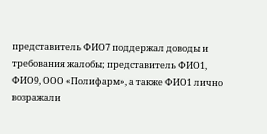представитель ФИО7 поддержал доводы и требования жалобы; представитель ФИО1, ФИО9, ООО «Полифарм», а также ФИО1 лично возражали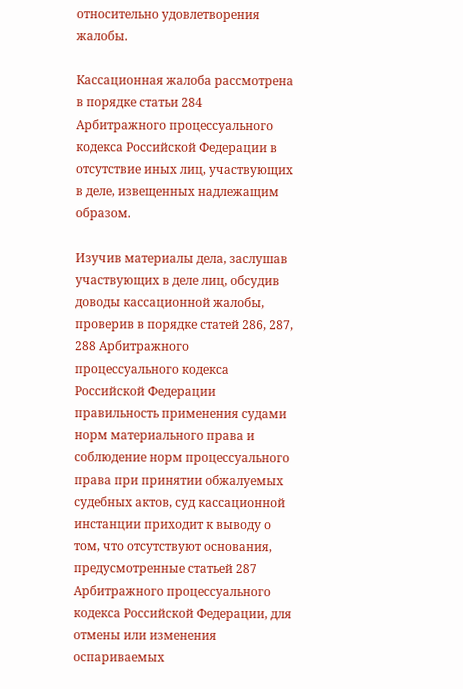относительно удовлетворения жалобы.

Кассационная жалоба рассмотрена в порядке статьи 284 Арбитражного процессуального кодекса Российской Федерации в отсутствие иных лиц, участвующих в деле, извещенных надлежащим образом.

Изучив материалы дела, заслушав участвующих в деле лиц, обсудив доводы кассационной жалобы, проверив в порядке статей 286, 287, 288 Арбитражного процессуального кодекса Российской Федерации правильность применения судами норм материального права и соблюдение норм процессуального права при принятии обжалуемых судебных актов, суд кассационной инстанции приходит к выводу о том, что отсутствуют основания, предусмотренные статьей 287 Арбитражного процессуального кодекса Российской Федерации, для отмены или изменения оспариваемых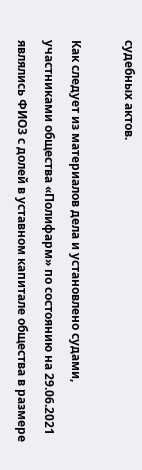судебных актов.

Как следует из материалов дела и установлено судами, участниками общества «Полифарм» по состоянию на 29.06.2021 являлись ФИО3 с долей в уставном капитале общества в размере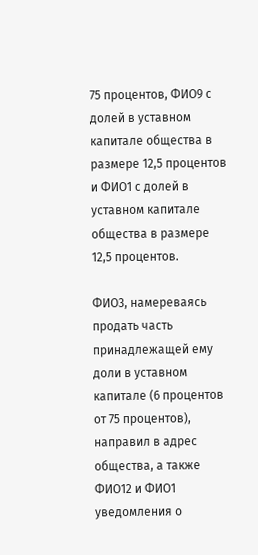75 процентов, ФИО9 с долей в уставном капитале общества в размере 12,5 процентов и ФИО1 с долей в уставном капитале общества в размере 12,5 процентов.

ФИО3, намереваясь продать часть принадлежащей ему доли в уставном капитале (6 процентов от 75 процентов), направил в адрес общества, а также ФИО12 и ФИО1 уведомления о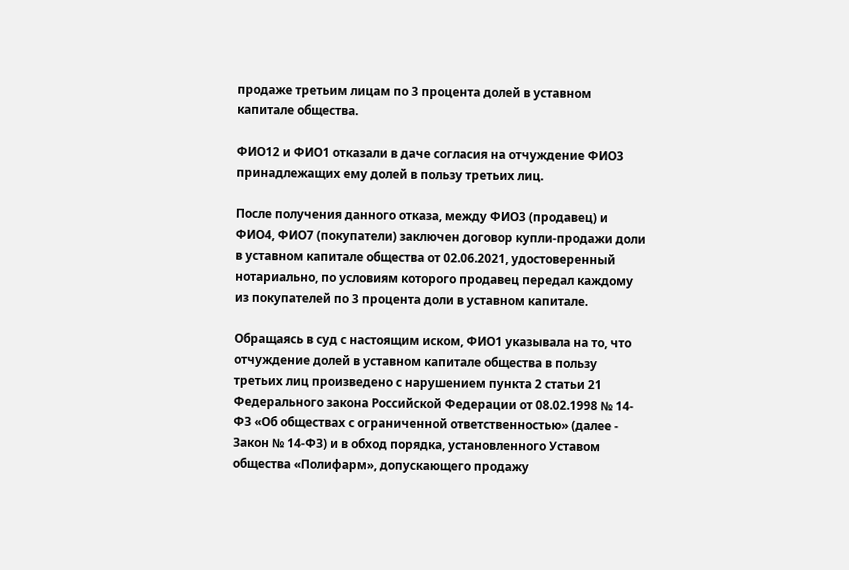продаже третьим лицам по 3 процента долей в уставном капитале общества.

ФИО12 и ФИО1 отказали в даче согласия на отчуждение ФИО3 принадлежащих ему долей в пользу третьих лиц.

После получения данного отказа, между ФИО3 (продавец) и ФИО4, ФИО7 (покупатели) заключен договор купли-продажи доли в уставном капитале общества от 02.06.2021, удостоверенный нотариально, по условиям которого продавец передал каждому из покупателей по 3 процента доли в уставном капитале.

Обращаясь в суд с настоящим иском, ФИО1 указывала на то, что отчуждение долей в уставном капитале общества в пользу третьих лиц произведено с нарушением пункта 2 статьи 21 Федерального закона Российской Федерации от 08.02.1998 № 14-ФЗ «Об обществах с ограниченной ответственностью» (далее - Закон № 14-ФЗ) и в обход порядка, установленного Уставом общества «Полифарм», допускающего продажу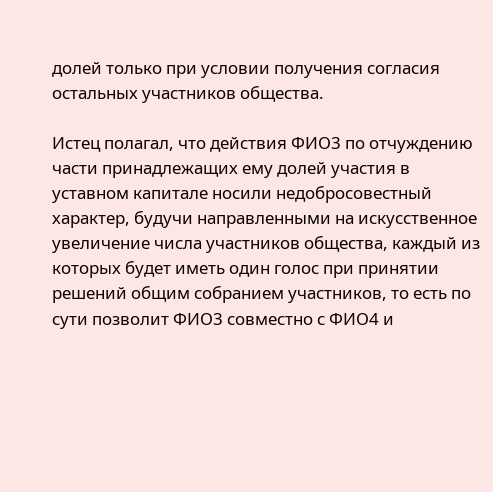долей только при условии получения согласия остальных участников общества.

Истец полагал, что действия ФИО3 по отчуждению части принадлежащих ему долей участия в уставном капитале носили недобросовестный характер, будучи направленными на искусственное увеличение числа участников общества, каждый из которых будет иметь один голос при принятии решений общим собранием участников, то есть по сути позволит ФИО3 совместно с ФИО4 и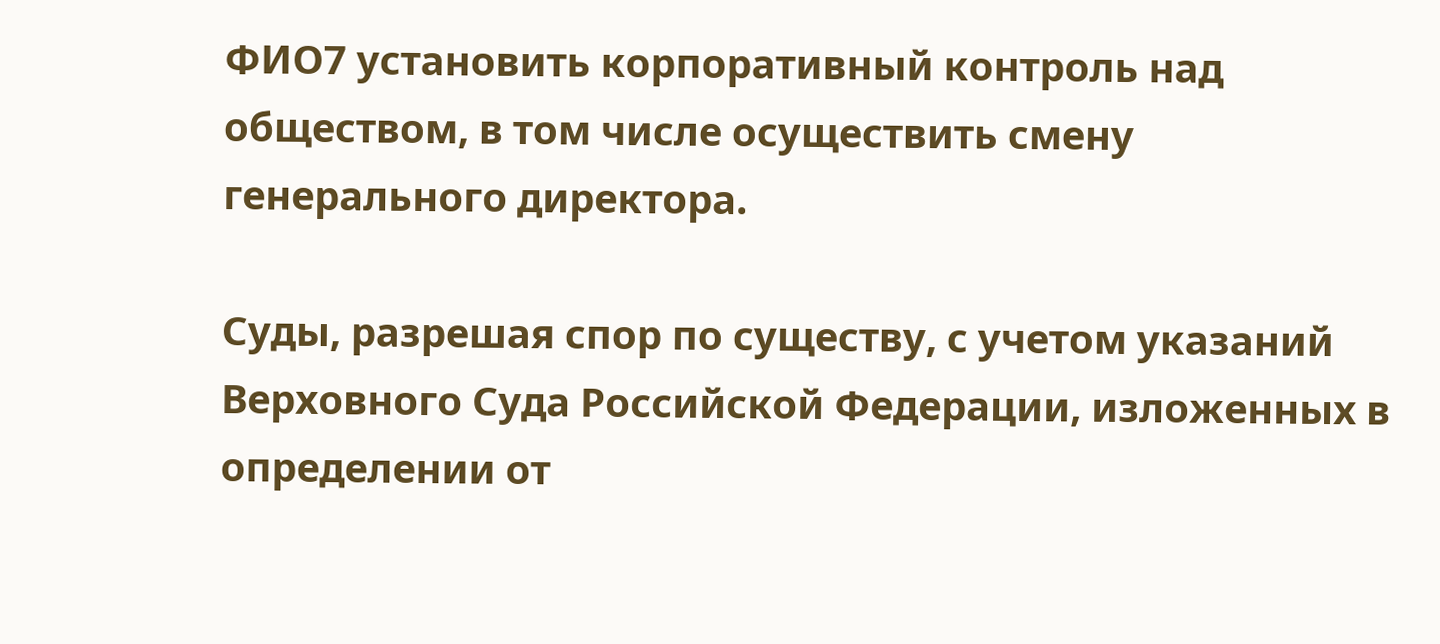ФИО7 установить корпоративный контроль над обществом, в том числе осуществить смену генерального директора.

Суды, разрешая спор по существу, с учетом указаний Верховного Суда Российской Федерации, изложенных в определении от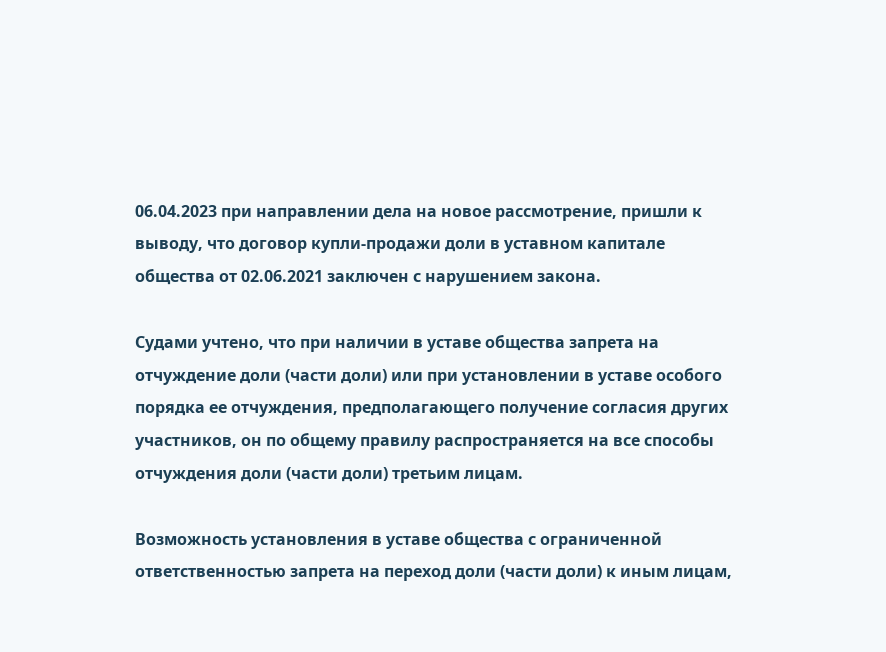06.04.2023 при направлении дела на новое рассмотрение, пришли к выводу, что договор купли-продажи доли в уставном капитале общества от 02.06.2021 заключен с нарушением закона.

Судами учтено, что при наличии в уставе общества запрета на отчуждение доли (части доли) или при установлении в уставе особого порядка ее отчуждения, предполагающего получение согласия других участников, он по общему правилу распространяется на все способы отчуждения доли (части доли) третьим лицам.

Возможность установления в уставе общества с ограниченной ответственностью запрета на переход доли (части доли) к иным лицам,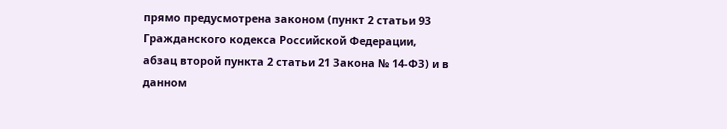прямо предусмотрена законом (пункт 2 статьи 93 Гражданского кодекса Российской Федерации, абзац второй пункта 2 статьи 21 Закона № 14-ФЗ) и в данном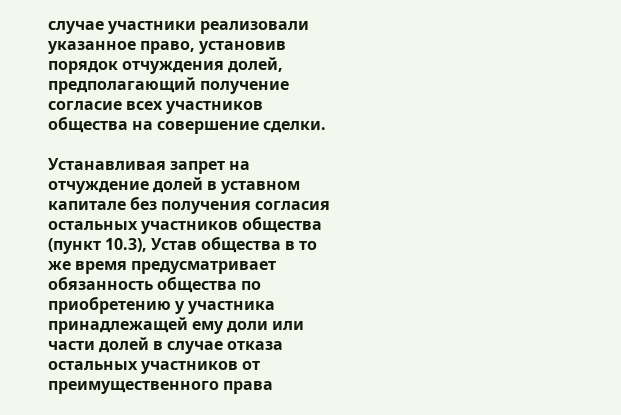случае участники реализовали указанное право, установив порядок отчуждения долей, предполагающий получение согласие всех участников общества на совершение сделки.

Устанавливая запрет на отчуждение долей в уставном капитале без получения согласия остальных участников общества (пункт 10.3), Устав общества в то же время предусматривает обязанность общества по приобретению у участника принадлежащей ему доли или части долей в случае отказа остальных участников от преимущественного права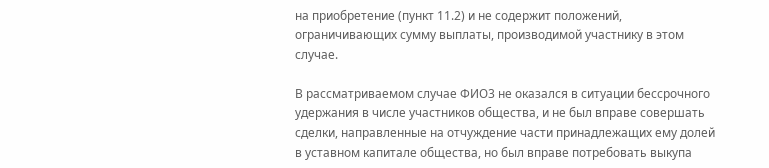на приобретение (пункт 11.2) и не содержит положений, ограничивающих сумму выплаты, производимой участнику в этом случае.

В рассматриваемом случае ФИО3 не оказался в ситуации бессрочного удержания в числе участников общества, и не был вправе совершать сделки, направленные на отчуждение части принадлежащих ему долей в уставном капитале общества, но был вправе потребовать выкупа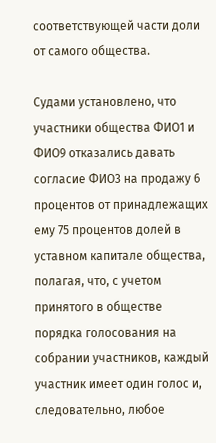соответствующей части доли от самого общества.

Судами установлено, что участники общества ФИО1 и ФИО9 отказались давать согласие ФИО3 на продажу 6 процентов от принадлежащих ему 75 процентов долей в уставном капитале общества, полагая, что, с учетом принятого в обществе порядка голосования на собрании участников, каждый участник имеет один голос и, следовательно, любое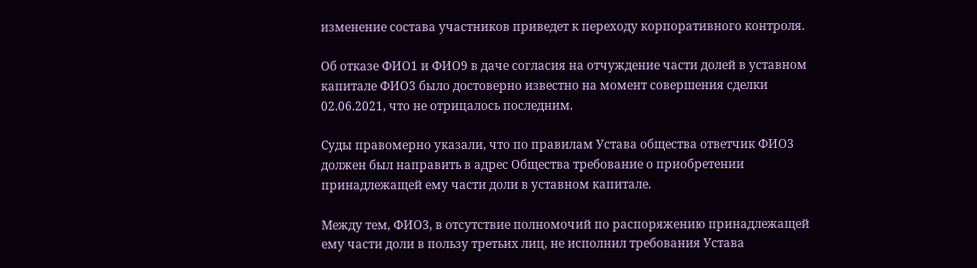изменение состава участников приведет к переходу корпоративного контроля.

Об отказе ФИО1 и ФИО9 в даче согласия на отчуждение части долей в уставном капитале ФИО3 было достоверно известно на момент совершения сделки 02.06.2021, что не отрицалось последним.

Суды правомерно указали, что по правилам Устава общества ответчик ФИО3 должен был направить в адрес Общества требование о приобретении принадлежащей ему части доли в уставном капитале.

Между тем, ФИО3, в отсутствие полномочий по распоряжению принадлежащей ему части доли в пользу третьих лиц, не исполнил требования Устава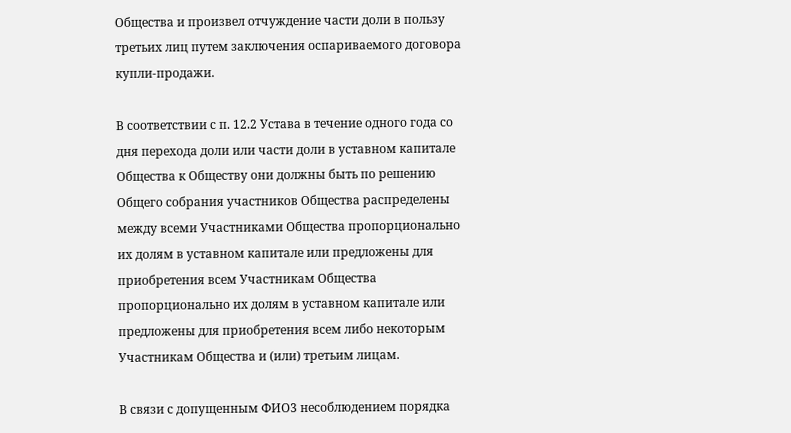Общества и произвел отчуждение части доли в пользу третьих лиц путем заключения оспариваемого договора купли-продажи.

В соответствии с п. 12.2 Устава в течение одного года со дня перехода доли или части доли в уставном капитале Общества к Обществу они должны быть по решению Общего собрания участников Общества распределены между всеми Участниками Общества пропорционально их долям в уставном капитале или предложены для приобретения всем Участникам Общества пропорционально их долям в уставном капитале или предложены для приобретения всем либо некоторым Участникам Общества и (или) третьим лицам.

В связи с допущенным ФИО3 несоблюдением порядка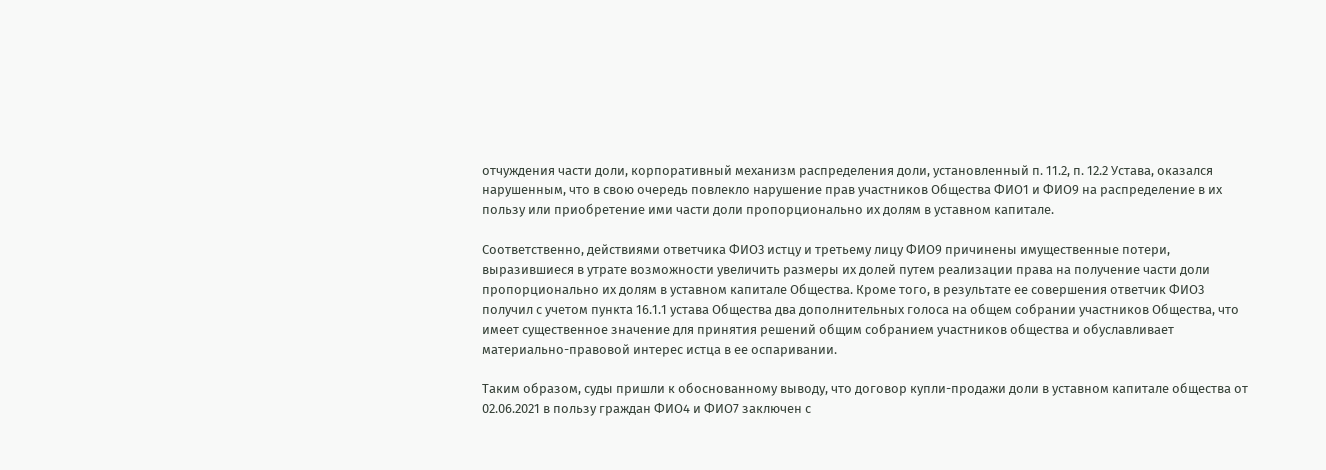отчуждения части доли, корпоративный механизм распределения доли, установленный п. 11.2, п. 12.2 Устава, оказался нарушенным, что в свою очередь повлекло нарушение прав участников Общества ФИО1 и ФИО9 на распределение в их пользу или приобретение ими части доли пропорционально их долям в уставном капитале.

Соответственно, действиями ответчика ФИО3 истцу и третьему лицу ФИО9 причинены имущественные потери, выразившиеся в утрате возможности увеличить размеры их долей путем реализации права на получение части доли пропорционально их долям в уставном капитале Общества. Кроме того, в результате ее совершения ответчик ФИО3 получил с учетом пункта 16.1.1 устава Общества два дополнительных голоса на общем собрании участников Общества, что имеет существенное значение для принятия решений общим собранием участников общества и обуславливает материально-правовой интерес истца в ее оспаривании.

Таким образом, суды пришли к обоснованному выводу, что договор купли-продажи доли в уставном капитале общества от 02.06.2021 в пользу граждан ФИО4 и ФИО7 заключен с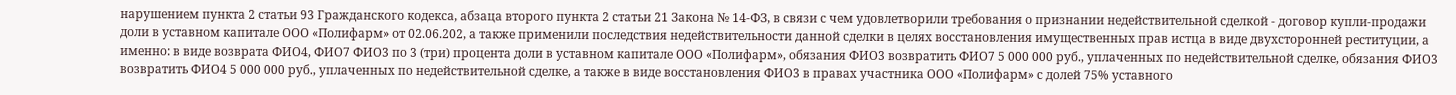нарушением пункта 2 статьи 93 Гражданского кодекса, абзаца второго пункта 2 статьи 21 Закона № 14-ФЗ, в связи с чем удовлетворили требования о признании недействительной сделкой - договор купли-продажи доли в уставном капитале ООО «Полифарм» от 02.06.202, а также применили последствия недействительности данной сделки в целях восстановления имущественных прав истца в виде двухсторонней реституции, а именно: в виде возврата ФИО4, ФИО7 ФИО3 по 3 (три) процента доли в уставном капитале ООО «Полифарм», обязания ФИО3 возвратить ФИО7 5 000 000 руб., уплаченных по недействительной сделке, обязания ФИО3 возвратить ФИО4 5 000 000 руб., уплаченных по недействительной сделке, а также в виде восстановления ФИО3 в правах участника ООО «Полифарм» с долей 75% уставного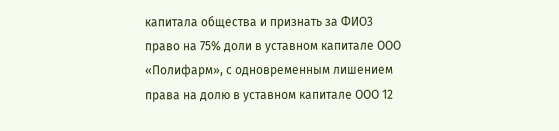капитала общества и признать за ФИО3 право на 75% доли в уставном капитале ООО «Полифарм», с одновременным лишением права на долю в уставном капитале ООО 12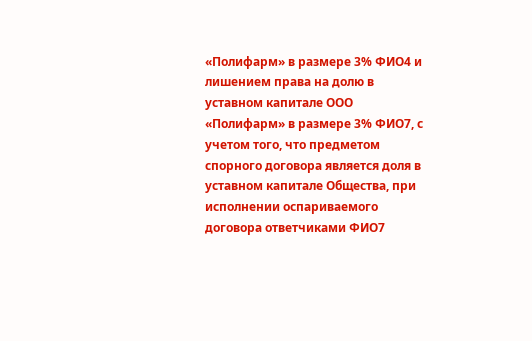«Полифарм» в размере 3% ФИО4 и лишением права на долю в уставном капитале ООО «Полифарм» в размере 3% ФИО7, с учетом того, что предметом спорного договора является доля в уставном капитале Общества, при исполнении оспариваемого договора ответчиками ФИО7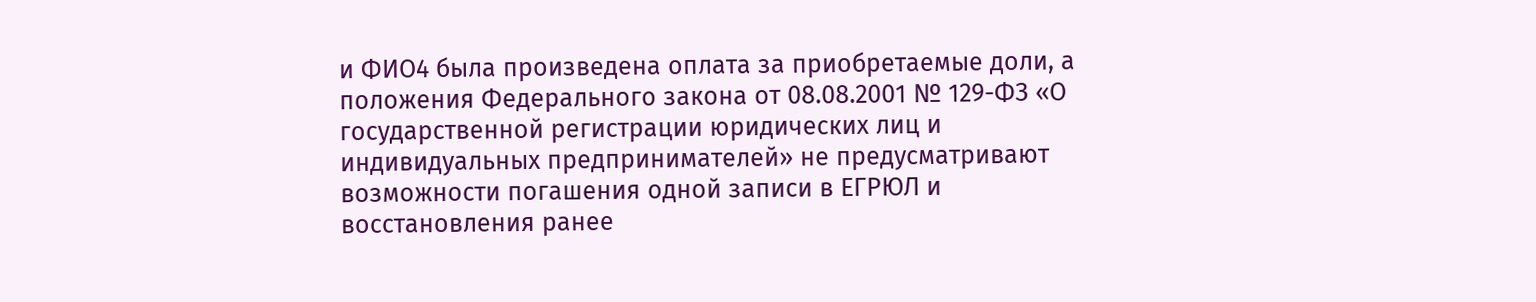и ФИО4 была произведена оплата за приобретаемые доли, а положения Федерального закона от 08.08.2001 № 129-ФЗ «О государственной регистрации юридических лиц и индивидуальных предпринимателей» не предусматривают возможности погашения одной записи в ЕГРЮЛ и восстановления ранее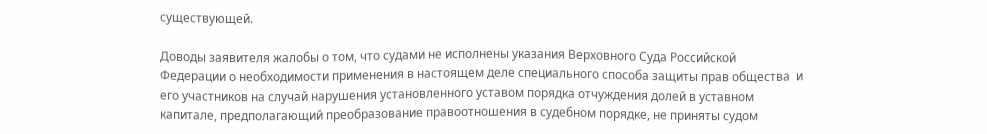существующей.

Доводы заявителя жалобы о том, что судами не исполнены указания Верховного Суда Российской Федерации о необходимости применения в настоящем деле специального способа защиты прав общества  и его участников на случай нарушения установленного уставом порядка отчуждения долей в уставном капитале, предполагающий преобразование правоотношения в судебном порядке, не приняты судом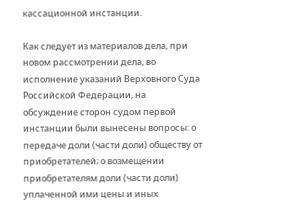кассационной инстанции.

Как следует из материалов дела, при новом рассмотрении дела, во исполнение указаний Верховного Суда Российской Федерации, на обсуждение сторон судом первой инстанции были вынесены вопросы: о передаче доли (части доли) обществу от приобретателей; о возмещении приобретателям доли (части доли) уплаченной ими цены и иных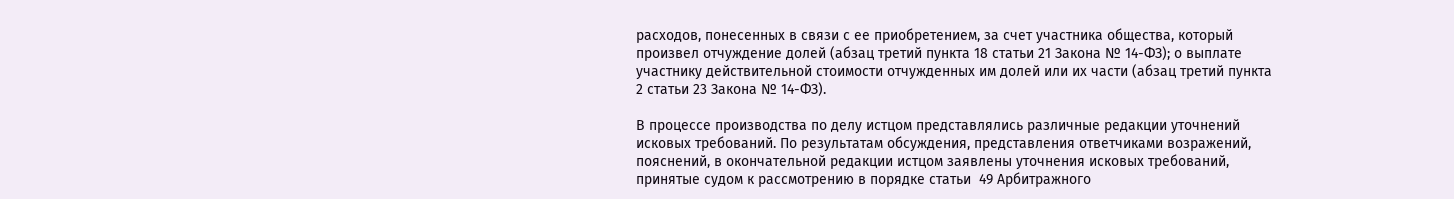расходов, понесенных в связи с ее приобретением, за счет участника общества, который произвел отчуждение долей (абзац третий пункта 18 статьи 21 Закона № 14-ФЗ); о выплате участнику действительной стоимости отчужденных им долей или их части (абзац третий пункта 2 статьи 23 Закона № 14-ФЗ).

В процессе производства по делу истцом представлялись различные редакции уточнений исковых требований. По результатам обсуждения, представления ответчиками возражений, пояснений, в окончательной редакции истцом заявлены уточнения исковых требований, принятые судом к рассмотрению в порядке статьи  49 Арбитражного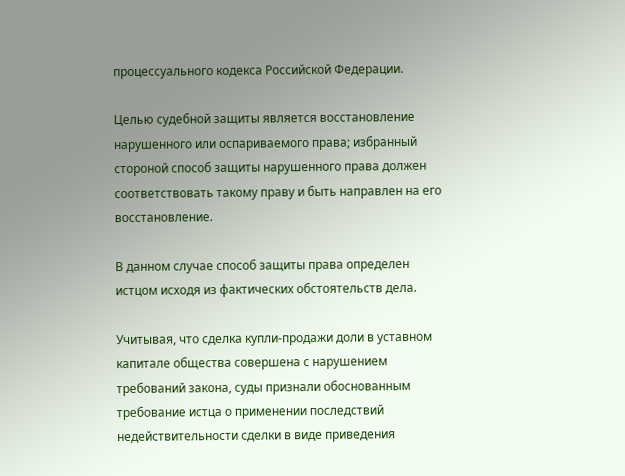процессуального кодекса Российской Федерации.

Целью судебной защиты является восстановление нарушенного или оспариваемого права; избранный стороной способ защиты нарушенного права должен соответствовать такому праву и быть направлен на его восстановление.

В данном случае способ защиты права определен истцом исходя из фактических обстоятельств дела.

Учитывая, что сделка купли-продажи доли в уставном капитале общества совершена с нарушением требований закона, суды признали обоснованным требование истца о применении последствий недействительности сделки в виде приведения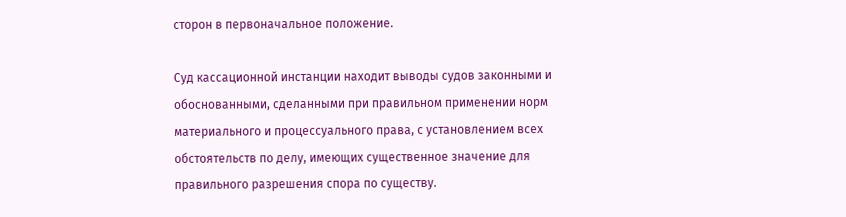сторон в первоначальное положение.

Суд кассационной инстанции находит выводы судов законными и обоснованными, сделанными при правильном применении норм материального и процессуального права, с установлением всех обстоятельств по делу, имеющих существенное значение для правильного разрешения спора по существу.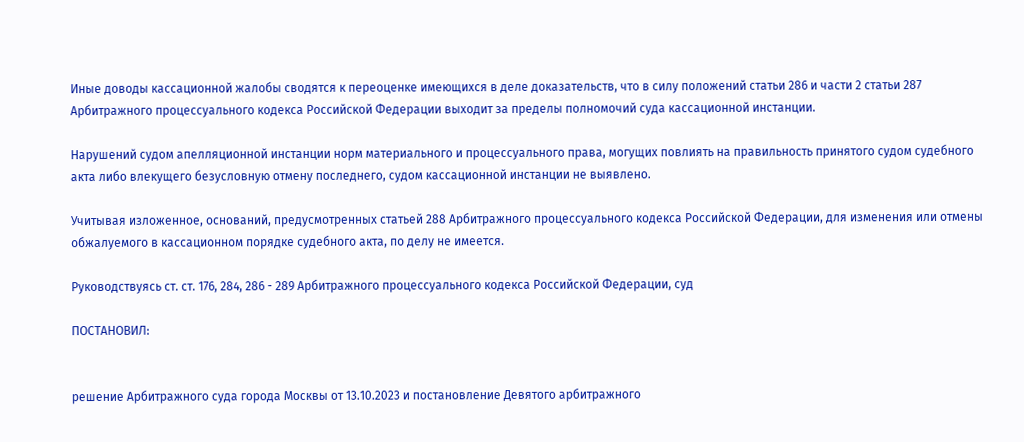Иные доводы кассационной жалобы сводятся к переоценке имеющихся в деле доказательств, что в силу положений статьи 286 и части 2 статьи 287 Арбитражного процессуального кодекса Российской Федерации выходит за пределы полномочий суда кассационной инстанции.

Нарушений судом апелляционной инстанции норм материального и процессуального права, могущих повлиять на правильность принятого судом судебного акта либо влекущего безусловную отмену последнего, судом кассационной инстанции не выявлено.

Учитывая изложенное, оснований, предусмотренных статьей 288 Арбитражного процессуального кодекса Российской Федерации, для изменения или отмены обжалуемого в кассационном порядке судебного акта, по делу не имеется.

Руководствуясь ст. ст. 176, 284, 286 - 289 Арбитражного процессуального кодекса Российской Федерации, суд

ПОСТАНОВИЛ:


решение Арбитражного суда города Москвы от 13.10.2023 и постановление Девятого арбитражного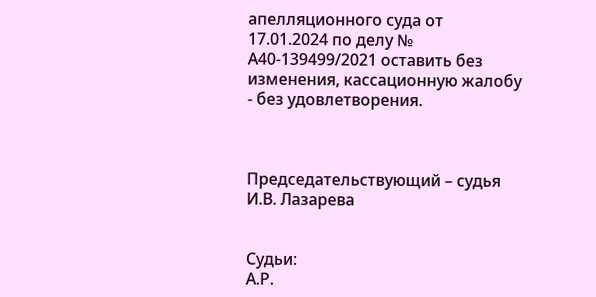апелляционного суда от 17.01.2024 по делу № А40-139499/2021 оставить без изменения, кассационную жалобу - без удовлетворения.



Председательствующий – судья                                                И.В. Лазарева


Судьи:                                                                                                           А.Р.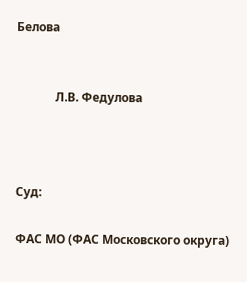Белова


             Л.В. Федулова



Суд:

ФАС МО (ФАС Московского округа)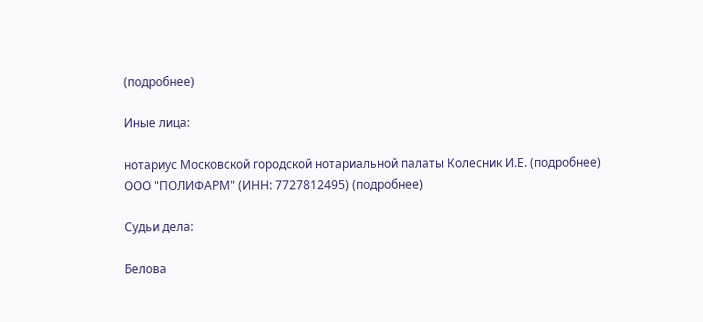(подробнее)

Иные лица:

нотариус Московской городской нотариальной палаты Колесник И.Е. (подробнее)
ООО "ПОЛИФАРМ" (ИНН: 7727812495) (подробнее)

Судьи дела:

Белова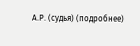А.Р. (судья) (подробнее)